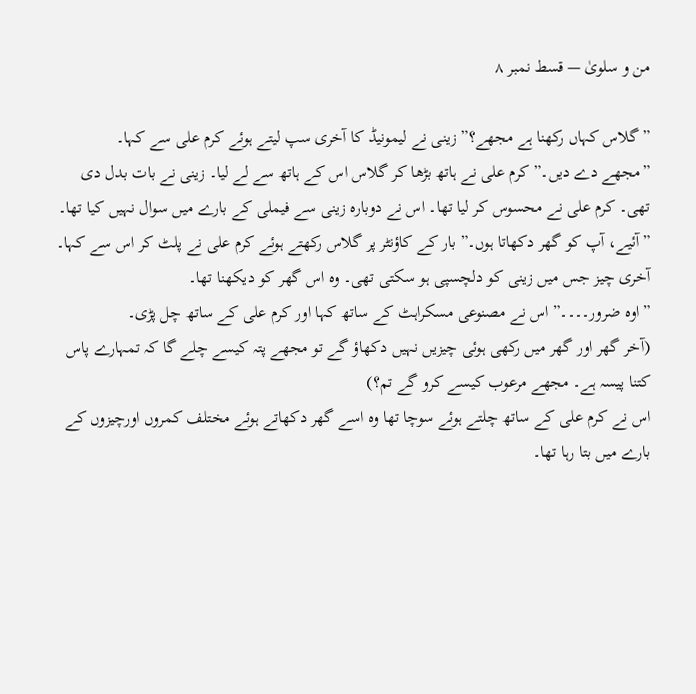من و سلویٰ — قسط نمبر ۸

”گلاس کہاں رکھنا ہے مجھے؟” زینی نے لیمونیڈ کا آخری سپ لیتے ہوئے کرم علی سے کہا۔
”مجھے دے دیں۔” کرم علی نے ہاتھ بڑھا کر گلاس اس کے ہاتھ سے لے لیا۔ زینی نے بات بدل دی تھی۔ کرم علی نے محسوس کر لیا تھا۔ اس نے دوبارہ زینی سے فیملی کے بارے میں سوال نہیں کیا تھا۔
”آئیے، آپ کو گھر دکھاتا ہوں۔” بار کے کاؤنٹر پر گلاس رکھتے ہوئے کرم علی نے پلٹ کر اس سے کہا۔ آخری چیز جس میں زینی کو دلچسپی ہو سکتی تھی۔ وہ اس گھر کو دیکھنا تھا۔
”اوہ ضرور۔۔۔۔” اس نے مصنوعی مسکراہٹ کے ساتھ کہا اور کرم علی کے ساتھ چل پڑی۔
(آخر گھر اور گھر میں رکھی ہوئی چیزیں نہیں دکھاؤ گے تو مجھے پتہ کیسے چلے گا کہ تمہارے پاس کتنا پیسہ ہے۔ مجھے مرعوب کیسے کرو گے تم؟)
اس نے کرم علی کے ساتھ چلتے ہوئے سوچا تھا وہ اسے گھر دکھاتے ہوئے مختلف کمروں اورچیزوں کے بارے میں بتا رہا تھا۔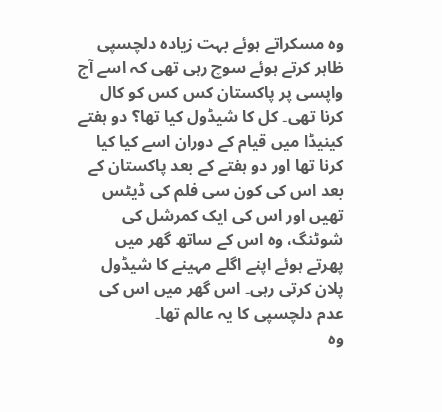وہ مسکراتے ہوئے بہت زیادہ دلچسپی ظاہر کرتے ہوئے سوچ رہی تھی کہ اسے آج واپسی پر پاکستان کس کس کو کال کرنا تھی۔ کل کا شیڈول کیا تھا؟ دو ہفتے کینیڈا میں قیام کے دوران اسے کیا کیا کرنا تھا اور دو ہفتے کے بعد پاکستان کے بعد اس کی کون سی فلم کی ڈیٹس تھیں اور اس کی ایک کمرشل کی شوٹنگ، وہ اس کے ساتھ گھر میں پھرتے ہوئے اپنے اگلے مہینے کا شیڈول پلان کرتی رہی۔ اس گھر میں اس کی عدم دلچسپی کا یہ عالم تھا۔
وہ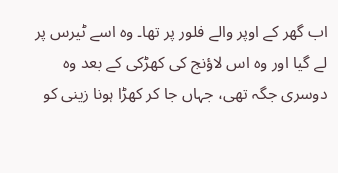اب گھر کے اوپر والے فلور پر تھا۔ وہ اسے ٹیرس پر لے گیا اور وہ اس لاؤنج کی کھڑکی کے بعد وہ دوسری جگہ تھی، جہاں جا کر کھڑا ہونا زینی کو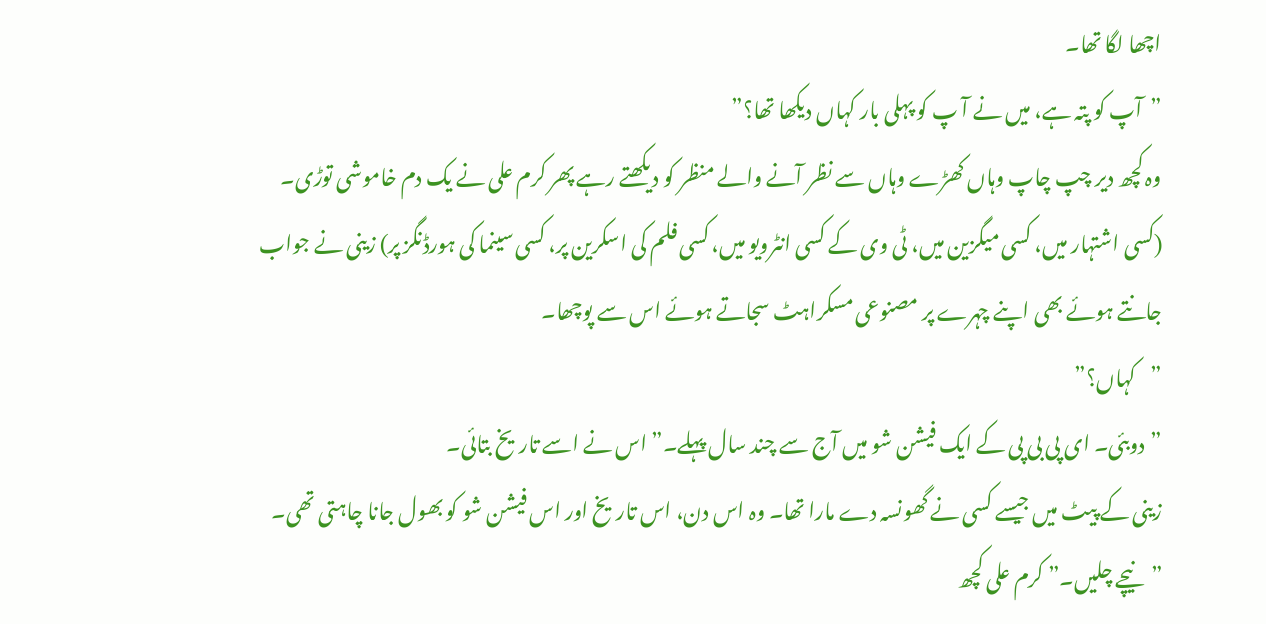اچھا لگا تھا۔
”آپ کو پتہ ہے، میں نے آ پ کو پہلی بار کہاں دیکھا تھا؟”
وہ کچھ دیر چپ چاپ وہاں کھڑے وہاں سے نظر آنے والے منظر کو دیکھتے رہے پھر کرم علی نے یک دم خاموشی توڑی۔
(کسی اشتہار میں، کسی میگزین میں، ٹی وی کے کسی انٹرویو میں، کسی فلم کی اسکرین پر، کسی سینما کی ہورڈنگز پر) زینی نے جواب جانتے ہوئے بھی اپنے چہرے پر مصنوعی مسکراہٹ سجاتے ہوئے اس سے پوچھا۔
”کہاں؟”
”دوبئی۔ ای پی بی پی کے ایک فیشن شو میں آج سے چند سال پہلے۔” اس نے اسے تاریخ بتائی۔
زینی کے پیٹ میں جیسے کسی نے گھونسہ دے مارا تھا۔ وہ اس دن، اس تاریخ اور اس فیشن شو کو بھول جانا چاہتی تھی۔
”نیچے چلیں۔” کرم علی کچھ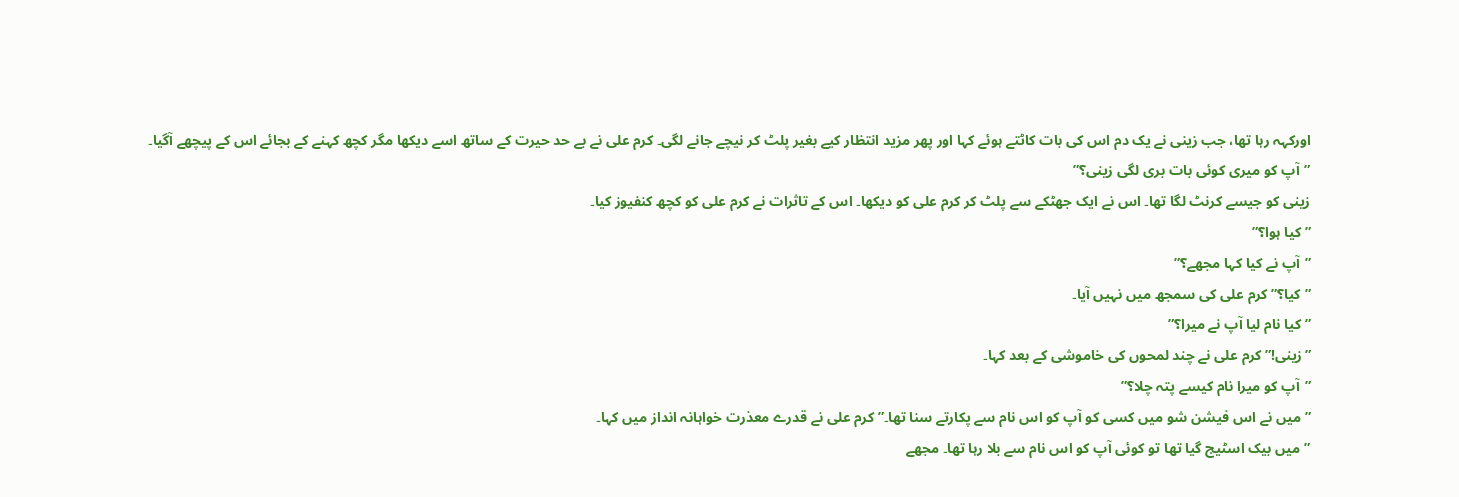اورکہہ رہا تھا، جب زینی نے یک دم اس کی بات کاٹتے ہوئے کہا اور پھر مزید انتظار کیے بغیر پلٹ کر نیچے جانے لگی۔ کرم علی نے بے حد حیرت کے ساتھ اسے دیکھا مگر کچھ کہنے کے بجائے اس کے پیچھے آگیا۔
”آپ کو میری کوئی بات بری لگی زینی؟”
زینی کو جیسے کرنٹ لگا تھا۔ اس نے ایک جھٹکے سے پلٹ کر کرم علی کو دیکھا۔ اس کے تاثرات نے کرم علی کو کچھ کنفیوز کیا۔
”کیا ہوا؟”
”آپ نے کیا کہا مجھے؟”
”کیا؟” کرم علی کی سمجھ میں نہیں آیا۔
”کیا نام لیا آپ نے میرا؟”
”زینی!” کرم علی نے چند لمحوں کی خاموشی کے بعد کہا۔
”آپ کو میرا نام کیسے پتہ چلا؟”
”میں نے اس فیشن شو میں کسی کو آپ کو اس نام سے پکارتے سنا تھا۔” کرم علی نے قدرے معذرت خواہانہ انداز میں کہا۔
”میں بیک اسٹیج گیا تھا تو کوئی آپ کو اس نام سے بلا رہا تھا۔ مجھے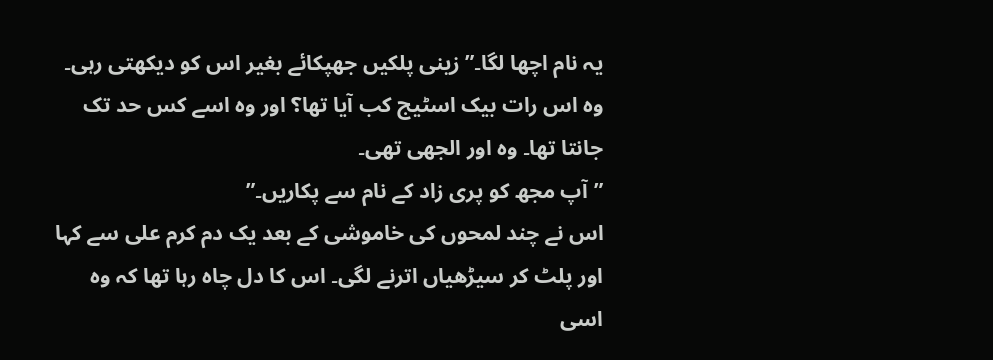یہ نام اچھا لگا۔” زینی پلکیں جھپکائے بغیر اس کو دیکھتی رہی۔ وہ اس رات بیک اسٹیج کب آیا تھا؟ اور وہ اسے کس حد تک جانتا تھا۔ وہ اور الجھی تھی۔
”آپ مجھ کو پری زاد کے نام سے پکاریں۔”
اس نے چند لمحوں کی خاموشی کے بعد یک دم کرم علی سے کہا اور پلٹ کر سیڑھیاں اترنے لگی۔ اس کا دل چاہ رہا تھا کہ وہ اسی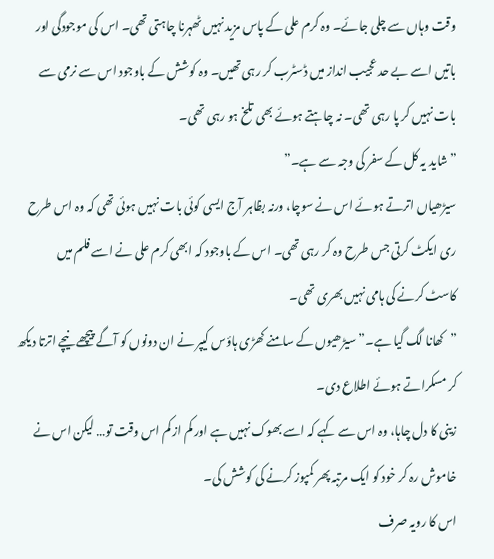وقت وہاں سے چلی جائے۔ وہ کرم علی کے پاس مزید نہیں ٹھہرنا چاہتی تھی۔ اس کی موجودگی اور باتیں اسے بے حد عجیب انداز میں ڈسٹرب کر رہی تھیں۔ وہ کوشش کے باوجود اس سے نرمی سے بات نہیں کر پا رہی تھی۔ نہ چاہتے ہوئے بھی تلخ ہو رہی تھی۔
”شاید یہ کل کے سفر کی وجہ سے ہے۔”
سیڑھیاں اترتے ہوئے اس نے سوچا، ورنہ بظاہر آج ایسی کوئی بات نہیں ہوئی تھی کہ وہ اس طرح ری ایکٹ کرتی جس طرح وہ کر رہی تھی۔ اس کے باوجود کہ ابھی کرم علی نے اسے فلم میں کاسٹ کرنے کی ہامی نہیں بھری تھی۔
”کھانا لگ گیا ہے۔” سیڑھیوں کے سامنے کھڑی ہاؤس کیپر نے ان دونوں کو آگے پیچھے نیچے اترتا دیکھ کر مسکراتے ہوئے اطلاع دی۔
زینی کا دل چاہا، وہ اس سے کہے کہ اسے بھوک نہیں ہے اور کم از کم اس وقت تو… لیکن اس نے خاموش رہ کر خود کو ایک مرتبہ پھر کمپوز کرنے کی کوشش کی۔
اس کا رویہ صرف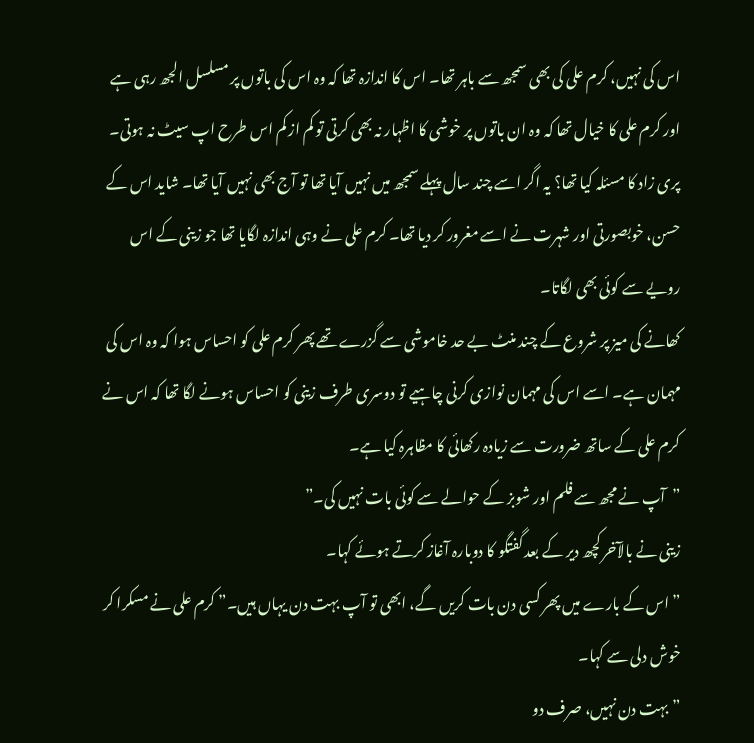اس کی نہیں، کرم علی کی بھی سمجھ سے باہر تھا۔ اس کا اندازہ تھا کہ وہ اس کی باتوں پر مسلسل الجھ رہی ہے اور کرم علی کا خیال تھا کہ وہ ان باتوں پر خوشی کا اظہار نہ بھی کرتی تو کم از کم اس طرح اپ سیٹ نہ ہوتی۔ پری زاد کا مسئلہ کیا تھا؟ یہ اگر اسے چند سال پہلے سمجھ میں نہیں آیا تھا تو آج بھی نہیں آیا تھا۔ شاید اس کے حسن، خوبصورتی اور شہرت نے اسے مغرور کر دیا تھا۔ کرم علی نے وہی اندازہ لگایا تھا جو زینی کے اس رویے سے کوئی بھی لگاتا۔
کھانے کی میز پر شروع کے چند منٹ بے حد خاموشی سے گزرے تھے پھر کرم علی کو احساس ہوا کہ وہ اس کی مہمان ہے۔ اسے اس کی مہمان نوازی کرنی چاہیے تو دوسری طرف زینی کو احساس ہونے لگا تھا کہ اس نے کرم علی کے ساتھ ضرورت سے زیادہ رکھائی کا مظاہرہ کیا ہے۔
”آپ نے مجھ سے فلم اور شوبز کے حوالے سے کوئی بات نہیں کی۔”
زینی نے بالآخر کچھ دیر کے بعد گفتگو کا دوبارہ آغاز کرتے ہوئے کہا۔
”اس کے بارے میں پھر کسی دن بات کریں گے، ابھی تو آپ بہت دن یہاں ہیں۔” کرم علی نے مسکرا کر خوش دلی سے کہا۔
”بہت دن نہیں، صرف دو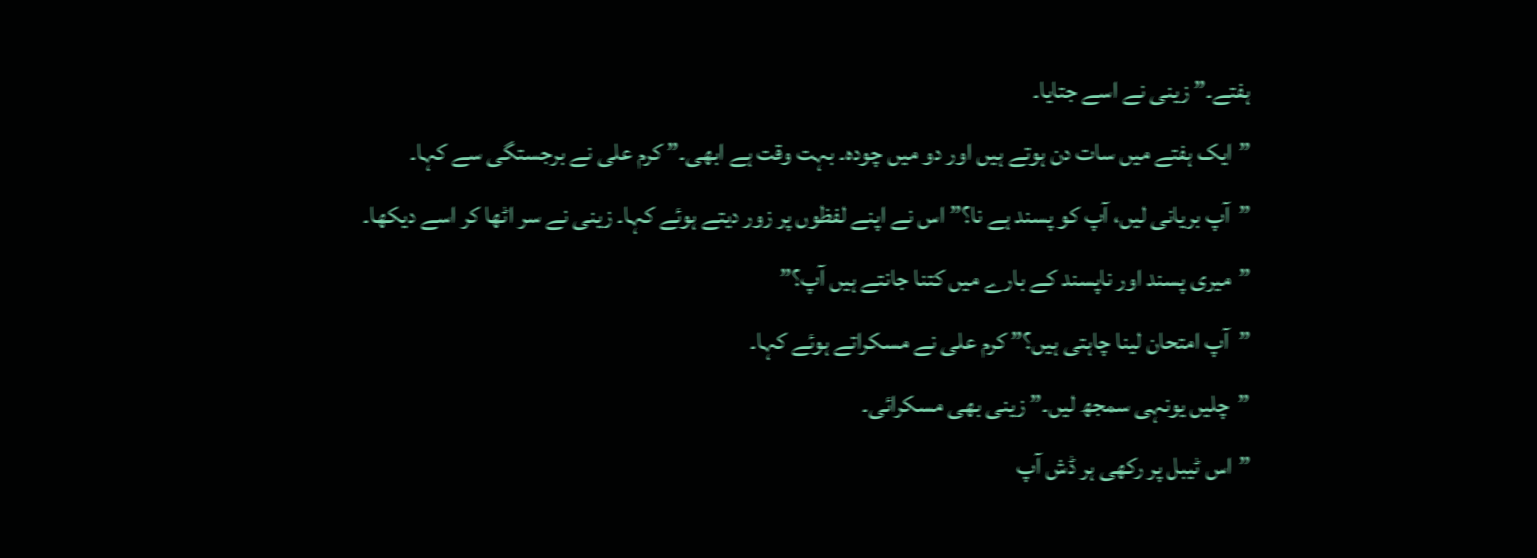ہفتے۔” زینی نے اسے جتایا۔
”ایک ہفتے میں سات دن ہوتے ہیں اور دو میں چودہ۔ بہت وقت ہے ابھی۔” کرم علی نے برجستگی سے کہا۔
”آپ بریانی لیں، آپ کو پسند ہے نا؟” اس نے اپنے لفظوں پر زور دیتے ہوئے کہا۔ زینی نے سر اٹھا کر اسے دیکھا۔
”میری پسند اور ناپسند کے بارے میں کتنا جانتے ہیں آپ؟”
”آپ امتحان لینا چاہتی ہیں؟” کرم علی نے مسکراتے ہوئے کہا۔
”چلیں یونہی سمجھ لیں۔” زینی بھی مسکرائی۔
”اس ٹیبل پر رکھی ہر ڈش آپ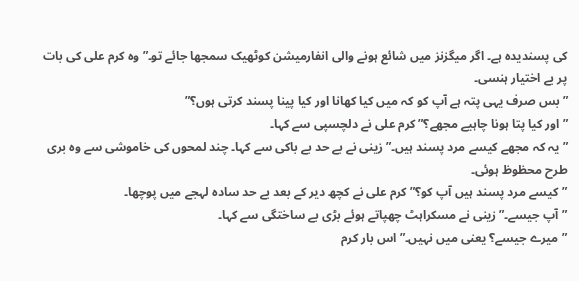کی پسندیدہ ہے۔ اگر میگزنز میں شائع ہونے والی انفارمیشن کوٹھیک سمجھا جائے تو۔” وہ کرم علی کی بات پر بے اختیار ہنسی۔
”بس صرف یہی پتہ ہے آپ کو کہ میں کیا کھانا اور کیا پینا پسند کرتی ہوں؟”
”اور کیا پتا ہونا چاہیے مجھے؟” کرم علی نے دلچسپی سے کہا۔
”یہ کہ مجھے کیسے مرد پسند ہیں۔” زینی نے بے حد بے باکی سے کہا۔ چند لمحوں کی خاموشی سے وہ بری طرح محظوظ ہوئی۔
”کیسے مرد پسند ہیں آپ کو؟” کرم علی نے کچھ دیر کے بعد بے حد سادہ لہجے میں پوچھا۔
”آپ جیسے۔” زینی نے مسکراہٹ چھپاتے ہوئے بڑی بے ساختگی سے کہا۔
”میرے جیسے؟ یعنی میں نہیں۔” اس بار کرم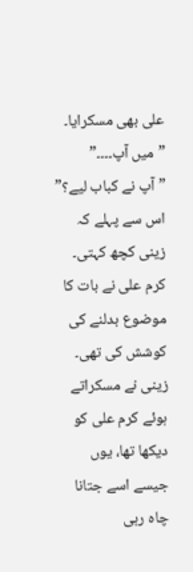علی بھی مسکرایا۔
”میں آپ۔۔۔۔”
”آپ نے کباب لیے؟” اس سے پہلے کہ زینی کچھ کہتی۔ کرم علی نے بات کا موضوع بدلنے کی کوشش کی تھی۔
زینی نے مسکراتے ہوئے کرم علی کو دیکھا تھا، یوں جیسے اسے جتانا چاہ رہی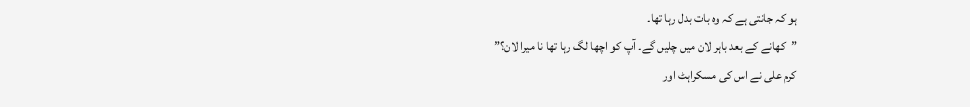ہو کہ جانتی ہے کہ وہ بات بدل رہا تھا۔
”کھانے کے بعد باہر لان میں چلیں گے۔ آپ کو اچھا لگ رہا تھا نا میرا لان؟”
کرم علی نے اس کی مسکراہٹ اور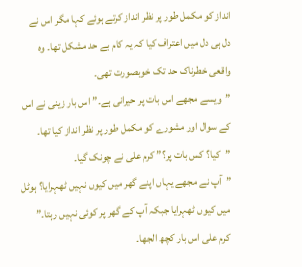انداز کو مکمل طور پر نظر انداز کرتے ہوئے کہا مگر اس نے دل ہی دل میں اعتراف کیا کہ یہ کام بے حد مشکل تھا۔ وہ واقعی خطرناک حد تک خوبصورت تھی۔
”ویسے مجھے اس بات پر حیرانی ہے۔” اس بار زینی نے اس کے سوال اور مشورے کو مکمل طور پر نظر انداز کیا تھا۔
”کیا؟ کس بات پر؟” کرم علی نے چونک گیا۔
”آپ نے مجھے یہاں اپنے گھر میں کیوں نہیں ٹھہرایا؟ ہوٹل میں کیوں ٹھہرایا جبکہ آپ کے گھر پر کوئی نہیں رہتا۔”
کرم علی اس بار کچھ الجھا۔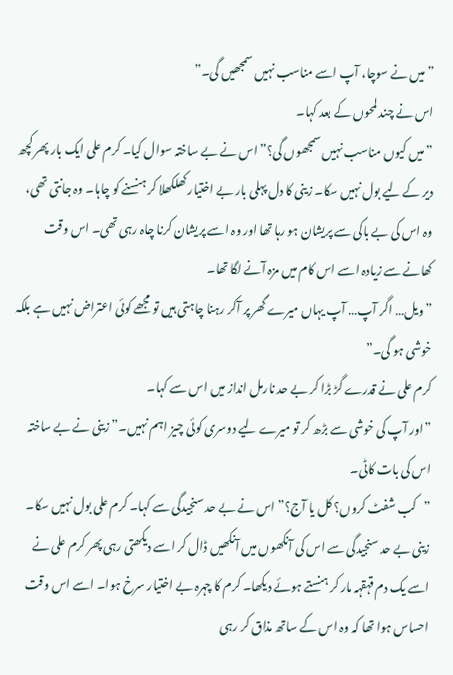”میں نے سوچا، آپ اسے مناسب نہیں سمجھیں گی۔”
اس نے چند لمحوں کے بعد کہا۔
”میں کیوں مناسب نہیں سمجھوں گی؟” اس نے بے ساختہ سوال کیا۔ کرم علی ایک بار پھر کچھ دیر کے لیے بول نہیں سکا۔ زینی کا دل پہلی بار بے اختیار کھلکھلا کر ہنسنے کو چاہا۔ وہ جانتی تھی، وہ اس کی بے باکی سے پریشان ہو رہا تھا اور وہ اسے پریشان کرنا چاہ رہی تھی۔ اس وقت کھانے سے زیادہ اسے اس کام میں مزہ آنے لگا تھا۔
”ویل… اگر آپ… آپ یہاں میرے گھر پر آکر رہنا چاہتی ہیں تو مجھے کوئی اعتراض نہیں ہے بلکہ خوشی ہو گی۔”
کرم علی نے قدرے گڑ بڑا کر بے حد نارمل انداز میں اس سے کہا۔
”اور آپ کی خوشی سے بڑھ کر تو میرے لیے دوسری کوئی چیز اہم نہیں۔” زینی نے بے ساختہ اس کی بات کاٹی۔
”کب شفٹ کروں؟ کل یا آج؟” اس نے بے حد سنجیدگی سے کہا۔ کرم علی بول نہیں سکا۔ زینی بے حد سنجیدگی سے اس کی آنکھوں میں آنکھیں ڈال کر اسے دیکھتی رہی پھر کرم علی نے اسے یک دم قہقہہ مار کر ہنستے ہوئے دیکھا۔ کرم کا چہرہ بے اختیار سرخ ہوا۔ اسے اس وقت احساس ہوا تھا کہ وہ اس کے ساتھ مذاق کر رہی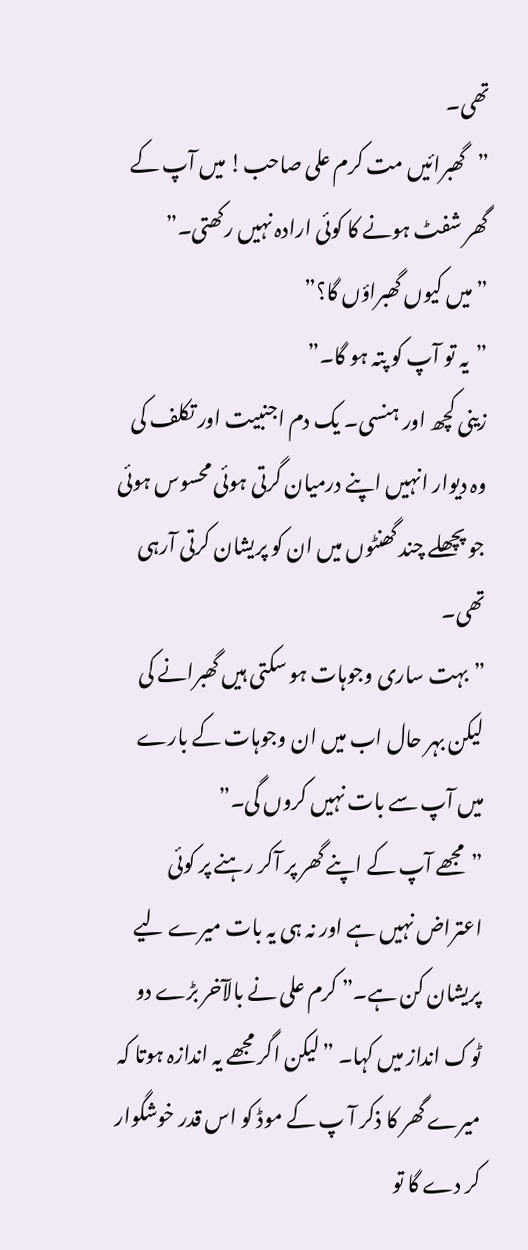تھی۔
”گھبرائیں مت کرم علی صاحب! میں آپ کے گھر شفٹ ہونے کا کوئی ارادہ نہیں رکھتی۔”
”میں کیوں گھبراؤں گا؟”
”یہ تو آپ کو پتہ ہو گا۔”
زینی کچھ اور ہنسی۔ یک دم اجنبیت اور تکلف کی وہ دیوار انہیں اپنے درمیان گرتی ہوئی محسوس ہوئی جو پچھلے چند گھنٹوں میں ان کو پریشان کرتی آرہی تھی۔
”بہت ساری وجوہات ہو سکتی ہیں گھبرانے کی لیکن بہر حال اب میں ان وجوہات کے بارے میں آپ سے بات نہیں کروں گی۔”
”مجھے آپ کے اپنے گھر پر آکر رہنے پر کوئی اعتراض نہیں ہے اور نہ ہی یہ بات میرے لیے پریشان کن ہے۔” کرم علی نے بالآخر بڑے دو ٹوک انداز میں کہا۔ ”لیکن اگر مجھے یہ اندازہ ہوتا کہ میرے گھر کا ذکر آ پ کے موڈ کو اس قدر خوشگوار کر دے گا تو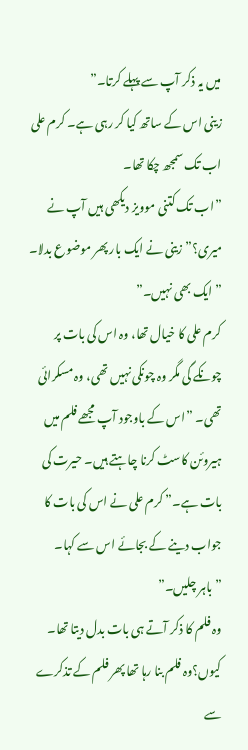میں یہ ذکر آپ سے پہلے کرتا۔”
زینی اس کے ساتھ کیا کر رہی ہے۔ کرم علی اب تک سمجھ چکا تھا۔
”اب تک کتنی موویز دیکھی ہیں آپ نے میری؟” زینی نے ایک بار پھر موضوع بدلا۔
”ایک بھی نہیں۔”
کرم علی کا خیال تھا، وہ اس کی بات پر چونکے گی مگر وہ چونکی نہیں تھی، وہ مسکرائی تھی۔ ”اس کے باوجود آپ مجھے فلم میں ہیروئن کاسٹ کرنا چاہتے ہیں۔ حیرت کی بات ہے۔” کرم علی نے اس کی بات کا جواب دینے کے بجائے اس سے کہا۔
”باہر چلیں۔”
وہ فلم کا ذکر آتے ہی بات بدل دیتا تھا۔
کیوں؟وہ فلم بنا رہا تھا پھر فلم کے تذکرے سے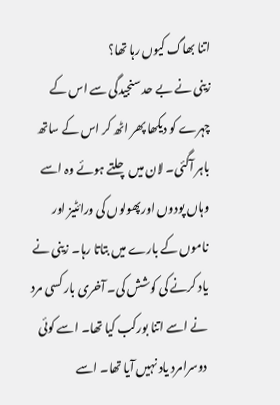اتنا بھاگ کیوں رہا تھا؟
زینی نے بے حد سنجیدگی سے اس کے چہرے کو دیکھا پھر اٹھ کر اس کے ساتھ باہر آگئی۔ لان میں چلتے ہوئے وہ اسے وہاں پودوں اورپھولوں کی ورائٹیز اور ناموں کے بارے میں بتاتا رہا۔ زینی نے یاد کرنے کی کوشش کی۔ آخری بار کسی مرد نے اسے اتنا بورکب کیا تھا۔ اسے کوئی دوسرامرد یاد نہیں آیا تھا۔ اسے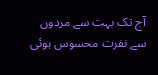آج تک بہت سے مردوں سے نفرت محسوس ہوئی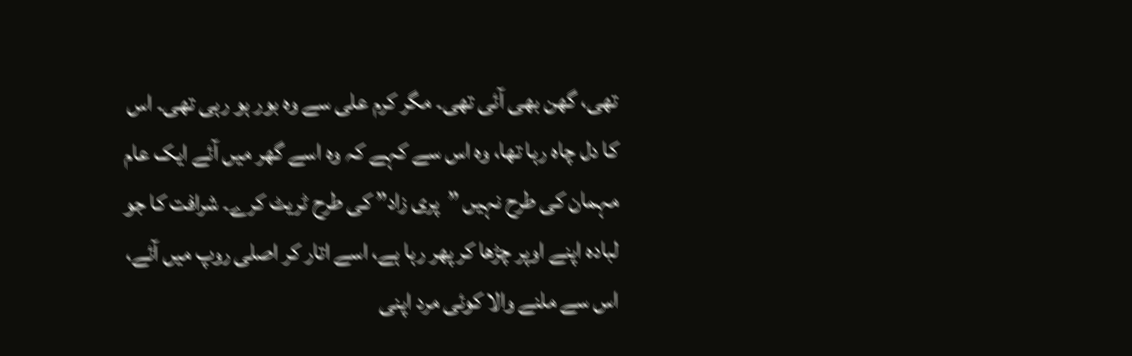تھی، گھن بھی آئی تھی۔ مگر کرم علی سے وہ بور ہو رہی تھی۔ اس کا دل چاہ رہا تھا، وہ اس سے کہے کہ وہ اسے گھر میں آئے ایک عام مہمان کی طرح نہیں ”پری زاد” کی طرح ٹریٹ کرے۔ شرافت کا جو لبادہ اپنے اوپر چڑھا کر پھر رہا ہے، اسے اتار کر اصلی روپ میں آئے، اس سے ملنے والا کوئی مرد اپنی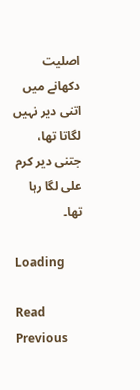اصلیت دکھانے میں اتنی دیر نہیں لگاتا تھا، جتنی دیر کرم علی لگا رہا تھا۔

Loading

Read Previous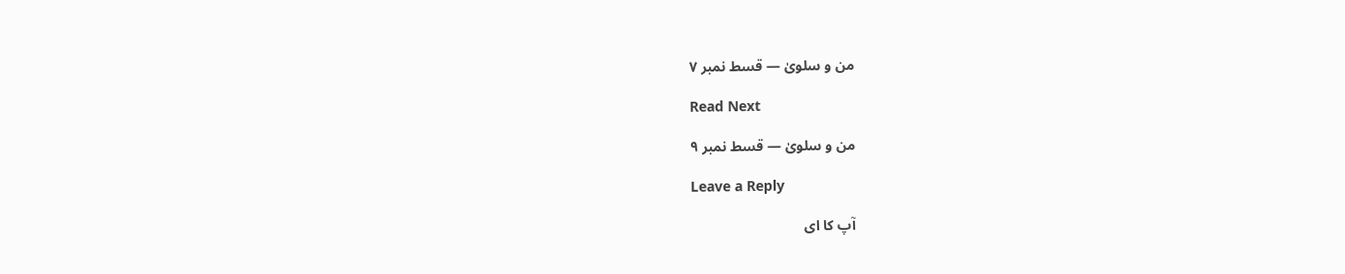من و سلویٰ — قسط نمبر ۷

Read Next

من و سلویٰ — قسط نمبر ۹

Leave a Reply

آپ کا ای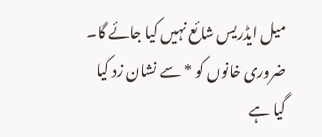میل ایڈریس شائع نہیں کیا جائے گا۔ ضروری خانوں کو * سے نشان زد کیا گیا ہے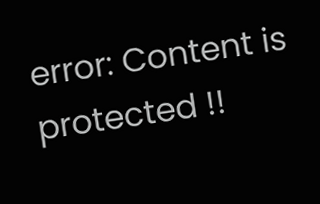error: Content is protected !!